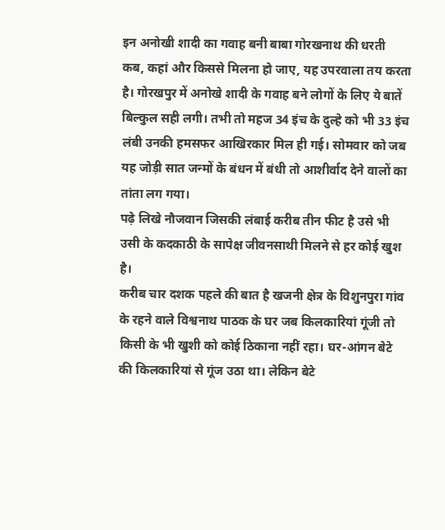इन अनोखी शादी का गवाह बनी बाबा गोरखनाथ की धरती
कब, कहां और किससे मिलना हो जाए, यह उपरवाला तय करता है। गोरखपुर में अनोखे शादी के गवाह बने लोगों के लिए ये बातें बिल्कुल सही लगी। तभी तो महज 34 इंच के दुल्हे को भी 33 इंच लंबी उनकी हमसफर आखिरकार मिल ही गई। सोमवार को जब यह जोड़ी सात जन्मों के बंधन में बंधी तो आशीर्वाद देने वालों का तांता लग गया।
पढ़े लिखे नौजवान जिसकी लंबाई करीब तीन फीट है उसे भी उसी के कदकाठी के सापेक्ष जीवनसाथी मिलने से हर कोई खुश है।
करीब चार दशक पहले की बात है खजनी क्षेत्र के विशुनपुरा गांव के रहने वाले विश्वनाथ पाठक के घर जब किलकारियां गूंजी तो किसी के भी खुशी को कोई ठिकाना नहीं रहा। घर-आंगन बेटे की किलकारियां से गूंज उठा था। लेकिन बेटे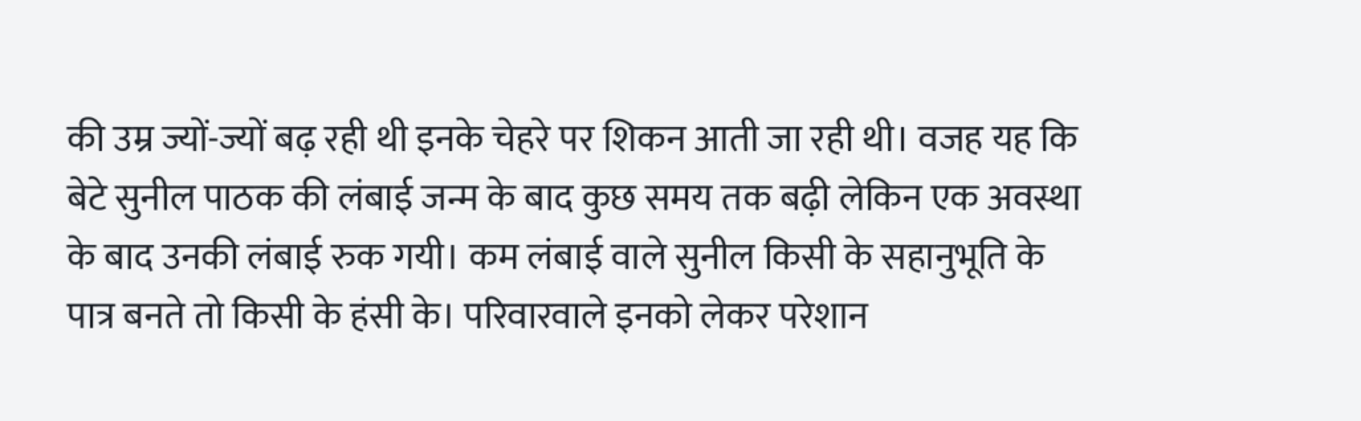की उम्र ज्यों-ज्यों बढ़ रही थी इनके चेहरे पर शिकन आती जा रही थी। वजह यह कि बेटे सुनील पाठक की लंबाई जन्म के बाद कुछ समय तक बढ़ी लेकिन एक अवस्था के बाद उनकी लंबाई रुक गयी। कम लंबाई वाले सुनील किसी के सहानुभूति के पात्र बनते तो किसी के हंसी के। परिवारवाले इनको लेकर परेशान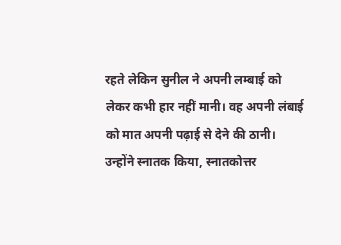रहते लेकिन सुनील ने अपनी लम्बाई को लेकर कभी हार नहीं मानी। वह अपनी लंबाई को मात अपनी पढ़ाई से देने की ठानी। उन्होंने स्नातक किया, स्नातकोत्तर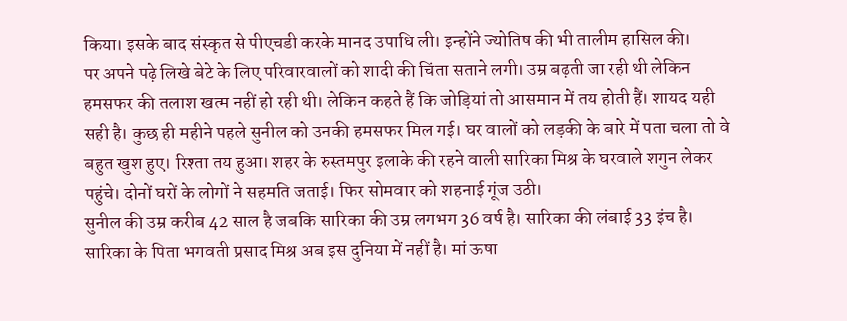किया। इसके बाद संस्कृत से पीएचडी करके मानद उपाधि ली। इन्होंने ज्योतिष की भी तालीम हासिल की।
पर अपने पढ़े लिखे बेटे के लिए परिवारवालों को शादी की चिंता सताने लगी। उम्र बढ़ती जा रही थी लेकिन हमसफर की तलाश खत्म नहीं हो रही थी। लेकिन कहते हैं कि जोड़ियां तो आसमान में तय होती हैं। शायद यही सही है। कुछ ही महीने पहले सुनील को उनकी हमसफर मिल गई। घर वालों को लड़की के बारे में पता चला तो वे बहुत खुश हुए। रिश्ता तय हुआ। शहर के रुस्तमपुर इलाके की रहने वाली सारिका मिश्र के घरवाले शगुन लेकर पहुंचे। दोनों घरों के लोगों ने सहमति जताई। फिर सोमवार को शहनाई गूंज उठी।
सुनील की उम्र करीब 42 साल है जबकि सारिका की उम्र लगभग 36 वर्ष है। सारिका की लंबाई 33 इंच है। सारिका के पिता भगवती प्रसाद मिश्र अब इस दुनिया में नहीं है। मां ऊषा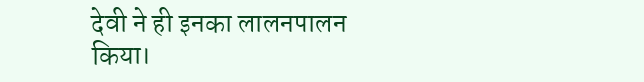देवी ने ही इनका लालनपालन किया।